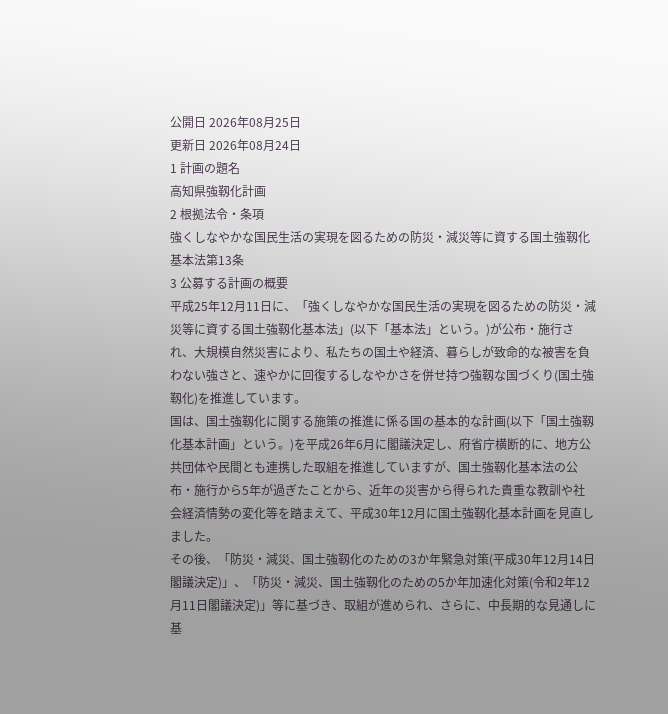公開日 2026年08月25日
更新日 2026年08月24日
1 計画の題名
高知県強靱化計画
2 根拠法令・条項
強くしなやかな国民生活の実現を図るための防災・減災等に資する国土強靱化基本法第13条
3 公募する計画の概要
平成25年12月11日に、「強くしなやかな国民生活の実現を図るための防災・減災等に資する国土強靱化基本法」(以下「基本法」という。)が公布・施行され、大規模自然災害により、私たちの国土や経済、暮らしが致命的な被害を負わない強さと、速やかに回復するしなやかさを併せ持つ強靱な国づくり(国土強靱化)を推進しています。
国は、国土強靱化に関する施策の推進に係る国の基本的な計画(以下「国土強靱化基本計画」という。)を平成26年6月に閣議決定し、府省庁横断的に、地方公共団体や民間とも連携した取組を推進していますが、国土強靱化基本法の公布・施行から5年が過ぎたことから、近年の災害から得られた貴重な教訓や社会経済情勢の変化等を踏まえて、平成30年12月に国土強靱化基本計画を見直しました。
その後、「防災・減災、国土強靱化のための3か年緊急対策(平成30年12月14日閣議決定)」、「防災・減災、国土強靱化のための5か年加速化対策(令和2年12月11日閣議決定)」等に基づき、取組が進められ、さらに、中長期的な見通しに基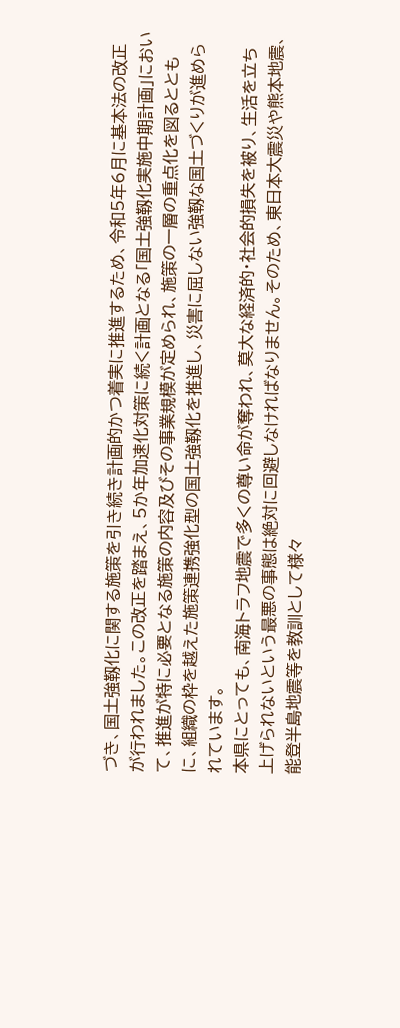づき、国土強靱化に関する施策を引き続き計画的かつ着実に推進するため、令和5年6月に基本法の改正が行われました。この改正を踏まえ、5か年加速化対策に続く計画となる「国土強靱化実施中期計画」において、推進が特に必要となる施策の内容及びその事業規模が定められ、施策の一層の重点化を図るとともに、組織の枠を越えた施策連携強化型の国土強靱化を推進し、災害に屈しない強靱な国土づくりが進められています。
本県にとっても、南海トラフ地震で多くの尊い命が奪われ、莫大な経済的・社会的損失を被り、生活を立ち上げられないという最悪の事態は絶対に回避しなければなりません。そのため、東日本大震災や熊本地震、能登半島地震等を教訓として様々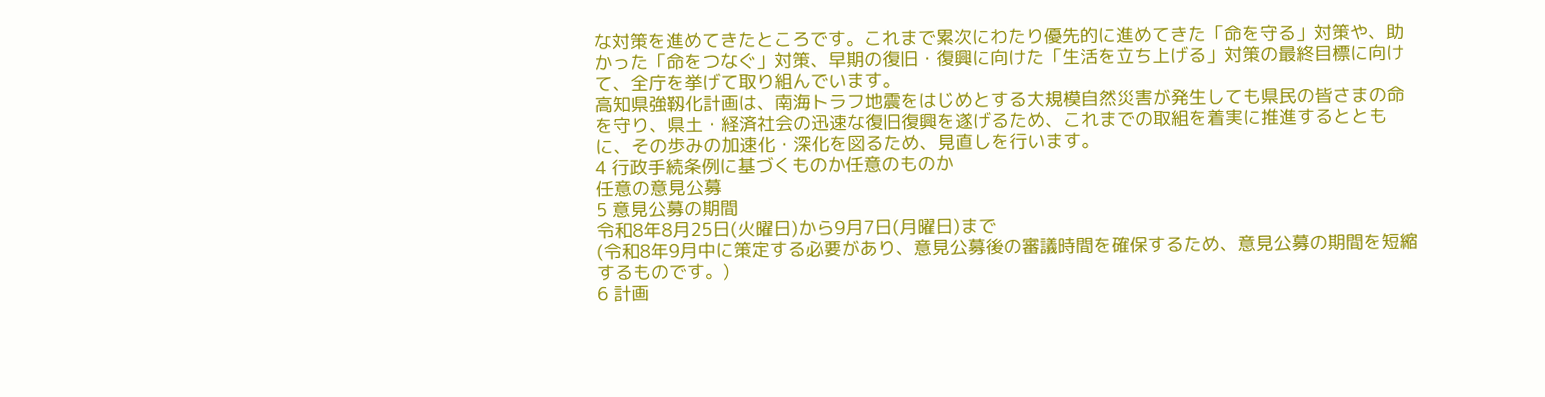な対策を進めてきたところです。これまで累次にわたり優先的に進めてきた「命を守る」対策や、助かった「命をつなぐ」対策、早期の復旧・復興に向けた「生活を立ち上げる」対策の最終目標に向けて、全庁を挙げて取り組んでいます。
高知県強靱化計画は、南海トラフ地震をはじめとする大規模自然災害が発生しても県民の皆さまの命を守り、県土・経済社会の迅速な復旧復興を遂げるため、これまでの取組を着実に推進するとともに、その歩みの加速化・深化を図るため、見直しを行います。
4 行政手続条例に基づくものか任意のものか
任意の意見公募
5 意見公募の期間
令和8年8月25日(火曜日)から9月7日(月曜日)まで
(令和8年9月中に策定する必要があり、意見公募後の審議時間を確保するため、意見公募の期間を短縮するものです。)
6 計画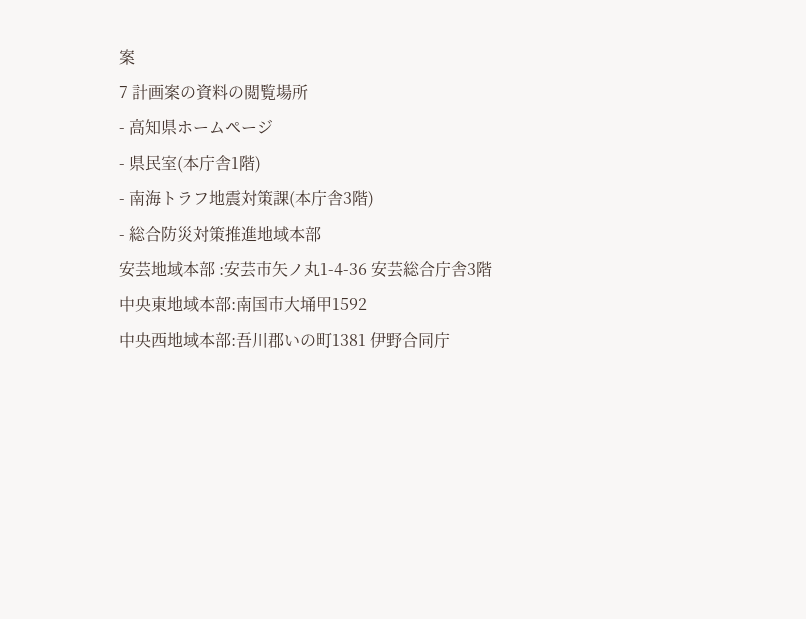案
7 計画案の資料の閲覧場所
- 高知県ホームページ
- 県民室(本庁舎1階)
- 南海トラフ地震対策課(本庁舎3階)
- 総合防災対策推進地域本部
安芸地域本部 :安芸市矢ノ丸1-4-36 安芸総合庁舎3階
中央東地域本部:南国市大埇甲1592
中央西地域本部:吾川郡いの町1381 伊野合同庁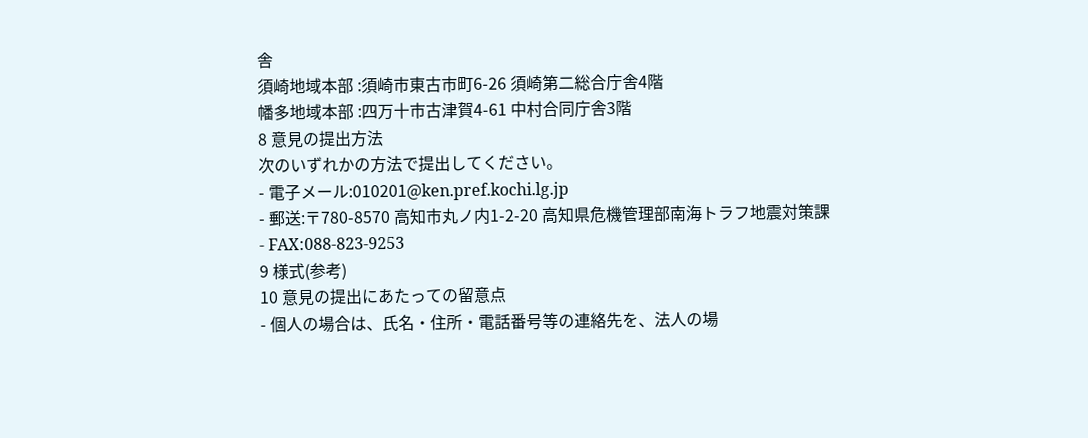舎
須崎地域本部 :須崎市東古市町6-26 須崎第二総合庁舎4階
幡多地域本部 :四万十市古津賀4-61 中村合同庁舎3階
8 意見の提出方法
次のいずれかの方法で提出してください。
- 電子メール:010201@ken.pref.kochi.lg.jp
- 郵送:〒780-8570 高知市丸ノ内1-2-20 高知県危機管理部南海トラフ地震対策課
- FAX:088-823-9253
9 様式(参考)
10 意見の提出にあたっての留意点
- 個人の場合は、氏名・住所・電話番号等の連絡先を、法人の場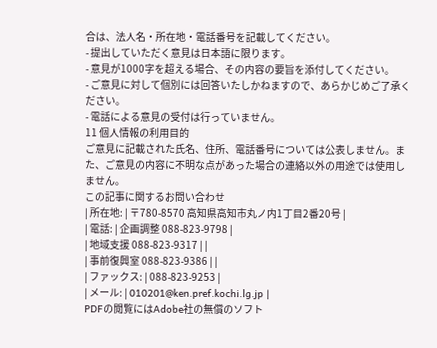合は、法人名・所在地・電話番号を記載してください。
- 提出していただく意見は日本語に限ります。
- 意見が1000字を超える場合、その内容の要旨を添付してください。
- ご意見に対して個別には回答いたしかねますので、あらかじめご了承ください。
- 電話による意見の受付は行っていません。
11 個人情報の利用目的
ご意見に記載された氏名、住所、電話番号については公表しません。また、ご意見の内容に不明な点があった場合の連絡以外の用途では使用しません。
この記事に関するお問い合わせ
| 所在地: | 〒780-8570 高知県高知市丸ノ内1丁目2番20号 |
| 電話: | 企画調整 088-823-9798 |
| 地域支援 088-823-9317 | |
| 事前復興室 088-823-9386 | |
| ファックス: | 088-823-9253 |
| メール: | 010201@ken.pref.kochi.lg.jp |
PDFの閲覧にはAdobe社の無償のソフト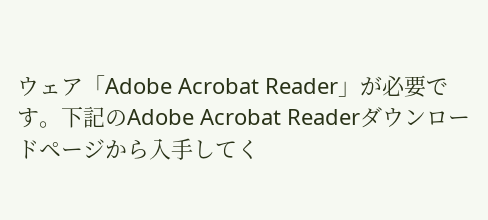ウェア「Adobe Acrobat Reader」が必要です。下記のAdobe Acrobat Readerダウンロードページから入手してく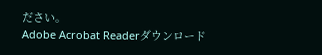ださい。
Adobe Acrobat Readerダウンロード